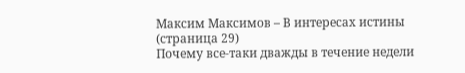Максим Максимов – В интересах истины (страница 29)
Почему все-таки дважды в течение недели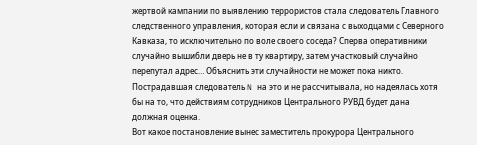жертвой кампании по выявлению террористов стала следователь Главного следственного управления, которая если и связана с выходцами с Северного Кавказа, то исключительно по воле своего соседа? Сперва оперативники случайно вышибли дверь не в ту квартиру, затем участковый случайно перепутал адрес… Объяснить эти случайности не может пока никто. Пострадавшая следователь N на это и не рассчитывала, но надеялась хотя бы на то, что действиям сотрудников Центрального РУВД будет дана должная оценка.
Вот какое постановление вынес заместитель прокурора Центрального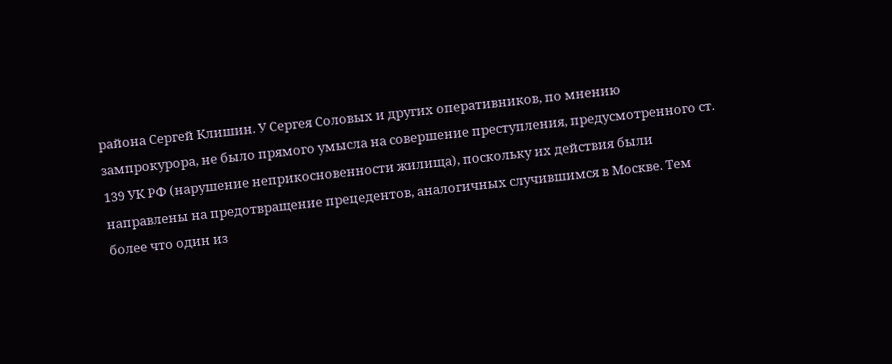района Сергей Клишин. У Сергея Соловых и других оперативников, по мнению зампрокурора, не было прямого умысла на совершение преступления, предусмотренного ст. 139 УК РФ (нарушение неприкосновенности жилища), поскольку их действия были направлены на предотвращение прецедентов, аналогичных случившимся в Москве. Тем более что один из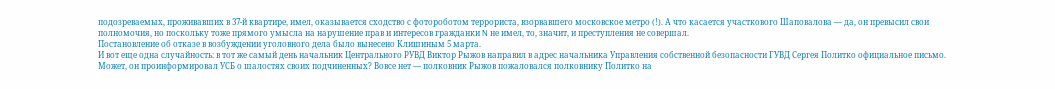подозреваемых, проживавших в 37-й квартире, имел, оказывается сходство с фотороботом террориста, взорвавшего московское метро (!). А что касается участкового Шаповалова — да, он превысил свои полномочия, но поскольку тоже прямого умысла на нарушение прав и интересов гражданки N не имел, то, значит, и преступления не совершал.
Постановление об отказе в возбуждении уголовного дела было вынесено Клишиным 5 марта.
И вот еще одна случайность: в тот же самый день начальник Центрального РУВД Виктор Рыжов направил в адрес начальника Управления собственной безопасности ГУВД Сергея Политко официальное письмо. Может, он проинформировал УСБ о шалостях своих подчиненных? Вовсе нет — полковник Рыжов пожаловался полковнику Политко на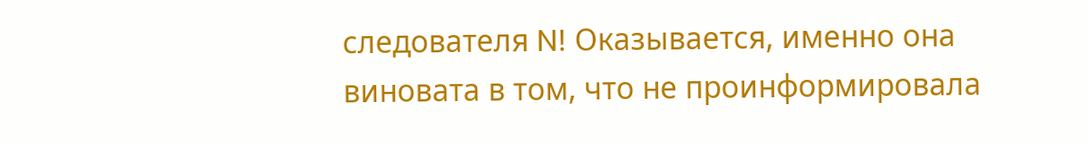следователя N! Оказывается, именно она виновата в том, что не проинформировала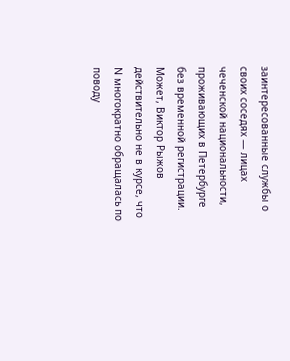заинтересованные службы о своих соседях — лицах чеченской национальности, проживающих в Петербурге без временной регистрации. Может, Виктор Рыжов действительно не в курсе, что N многократно обращалась по поводу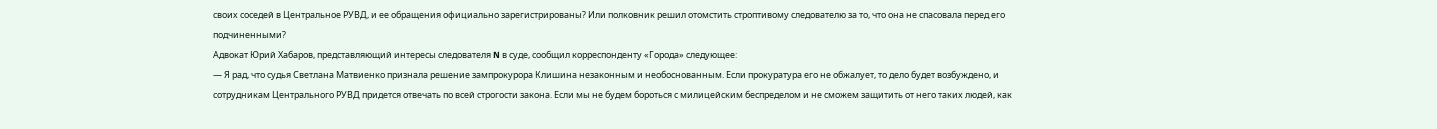своих соседей в Центральное РУВД, и ее обращения официально зарегистрированы? Или полковник решил отомстить строптивому следователю за то, что она не спасовала перед его подчиненными?
Адвокат Юрий Хабаров, представляющий интересы следователя N в суде, сообщил корреспонденту «Города» следующее:
— Я рад, что судья Светлана Матвиенко признала решение зампрокурора Клишина незаконным и необоснованным. Если прокуратура его не обжалует, то дело будет возбуждено, и сотрудникам Центрального РУВД придется отвечать по всей строгости закона. Если мы не будем бороться с милицейским беспределом и не сможем защитить от него таких людей, как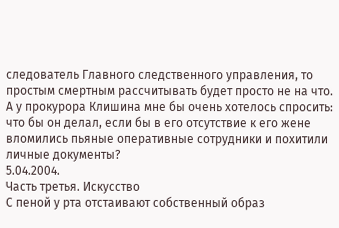следователь Главного следственного управления, то простым смертным рассчитывать будет просто не на что. А у прокурора Клишина мне бы очень хотелось спросить: что бы он делал, если бы в его отсутствие к его жене вломились пьяные оперативные сотрудники и похитили личные документы?
5.04.2004.
Часть третья. Искусство
С пеной у рта отстаивают собственный образ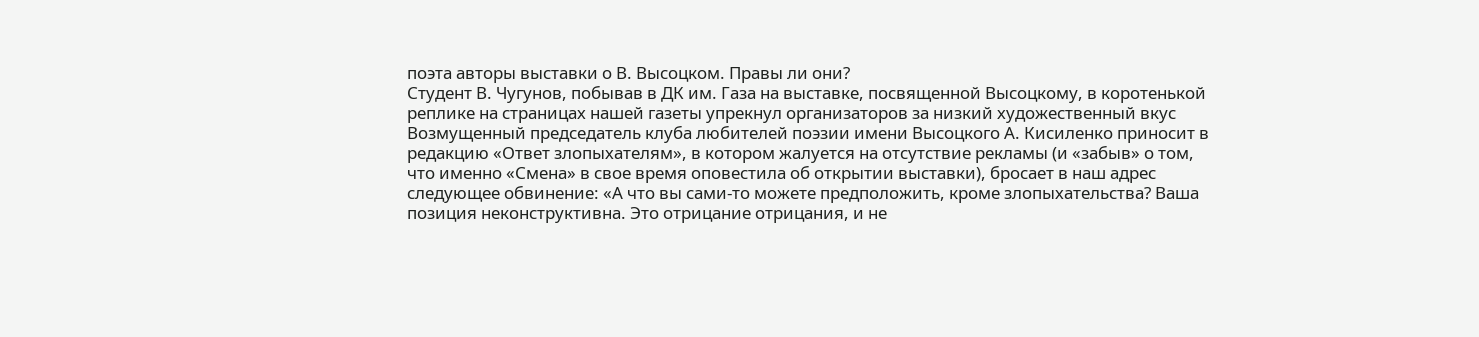поэта авторы выставки о В. Высоцком. Правы ли они?
Студент В. Чугунов, побывав в ДК им. Газа на выставке, посвященной Высоцкому, в коротенькой реплике на страницах нашей газеты упрекнул организаторов за низкий художественный вкус
Возмущенный председатель клуба любителей поэзии имени Высоцкого А. Кисиленко приносит в редакцию «Ответ злопыхателям», в котором жалуется на отсутствие рекламы (и «забыв» о том, что именно «Смена» в свое время оповестила об открытии выставки), бросает в наш адрес следующее обвинение: «А что вы сами-то можете предположить, кроме злопыхательства? Ваша позиция неконструктивна. Это отрицание отрицания, и не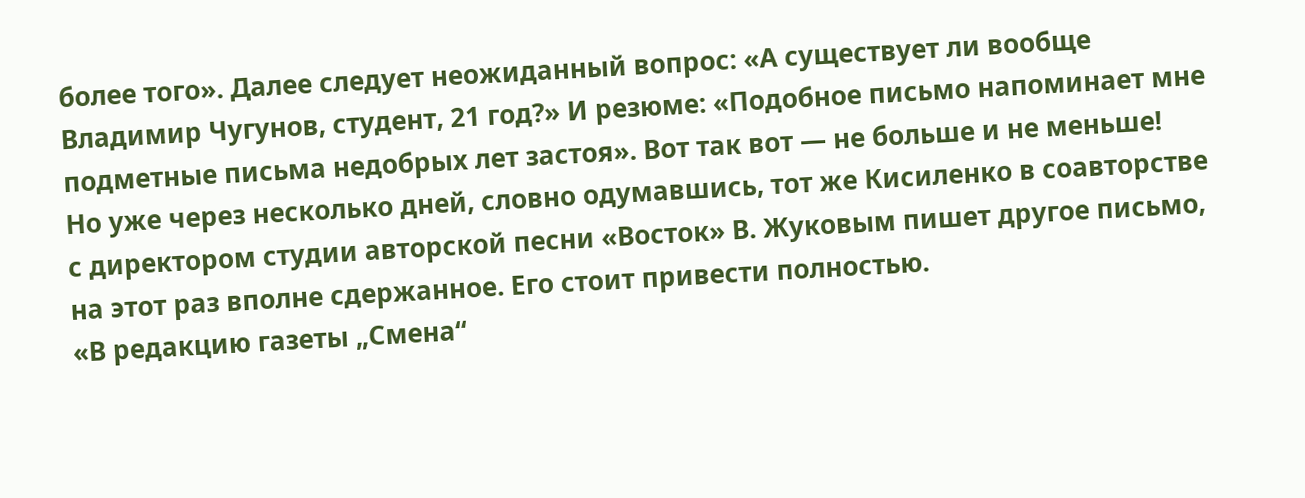более того». Далее следует неожиданный вопрос: «А существует ли вообще Владимир Чугунов, студент, 21 год?» И резюме: «Подобное письмо напоминает мне подметные письма недобрых лет застоя». Вот так вот — не больше и не меньше!
Но уже через несколько дней, словно одумавшись, тот же Кисиленко в соавторстве с директором студии авторской песни «Восток» В. Жуковым пишет другое письмо, на этот раз вполне сдержанное. Его стоит привести полностью.
«В редакцию газеты „Смена“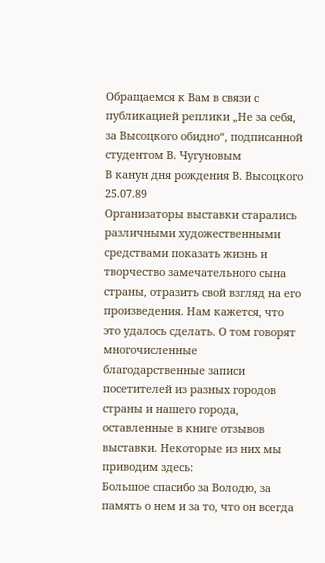Обращаемся к Вам в связи с публикацией реплики „Не за себя, за Высоцкого обидно“, подписанной студентом В. Чугуновым
В канун дня рождения В. Высоцкого 25.07.89
Организаторы выставки старались различными художественными средствами показать жизнь и творчество замечательного сына страны, отразить свой взгляд на его произведения. Нам кажется, что это удалось сделать. О том говорят многочисленные благодарственные записи посетителей из разных городов страны и нашего города, оставленные в книге отзывов выставки. Некоторые из них мы приводим здесь:
Большое спасибо за Володю, за память о нем и за то, что он всегда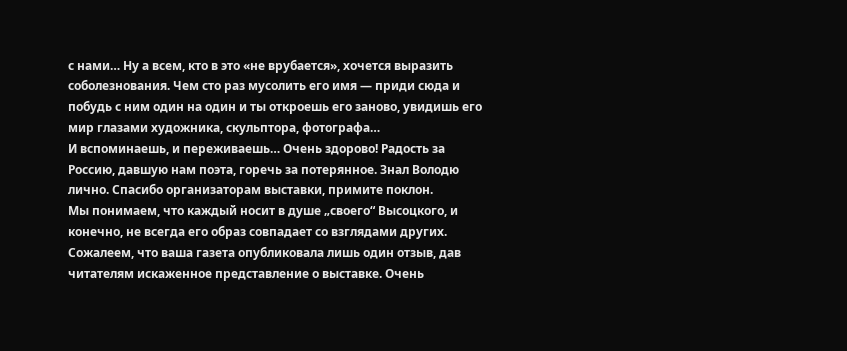с нами… Ну а всем, кто в это «не врубается», хочется выразить соболезнования. Чем сто раз мусолить его имя — приди сюда и побудь с ним один на один и ты откроешь его заново, увидишь его мир глазами художника, скульптора, фотографа…
И вспоминаешь, и переживаешь… Очень здорово! Радость за Россию, давшую нам поэта, горечь за потерянное. Знал Володю лично. Спасибо организаторам выставки, примите поклон.
Мы понимаем, что каждый носит в душе „своего“ Высоцкого, и конечно, не всегда его образ совпадает со взглядами других. Сожалеем, что ваша газета опубликовала лишь один отзыв, дав читателям искаженное представление о выставке. Очень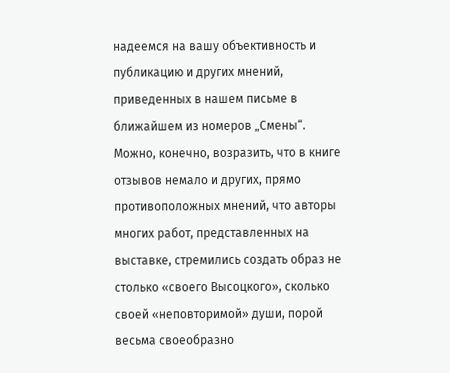надеемся на вашу объективность и публикацию и других мнений, приведенных в нашем письме в ближайшем из номеров „Смены“.
Можно, конечно, возразить, что в книге отзывов немало и других, прямо противоположных мнений, что авторы многих работ, представленных на выставке, стремились создать образ не столько «своего Высоцкого», сколько своей «неповторимой» души, порой весьма своеобразно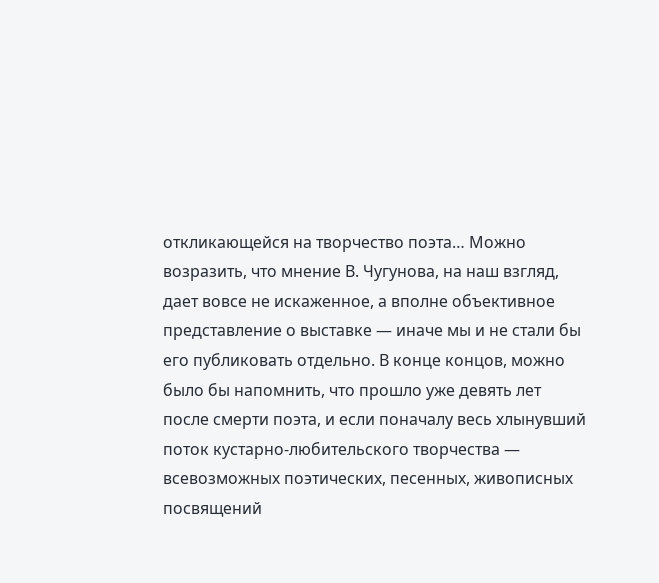откликающейся на творчество поэта… Можно возразить, что мнение В. Чугунова, на наш взгляд, дает вовсе не искаженное, а вполне объективное представление о выставке — иначе мы и не стали бы его публиковать отдельно. В конце концов, можно было бы напомнить, что прошло уже девять лет после смерти поэта, и если поначалу весь хлынувший поток кустарно-любительского творчества — всевозможных поэтических, песенных, живописных посвящений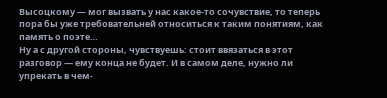Высоцкому — мог вызвать у нас какое-то сочувствие, то теперь пора бы уже требовательней относиться к таким понятиям, как память о поэте…
Ну а с другой стороны, чувствуешь: стоит ввязаться в этот разговор — ему конца не будет. И в самом деле, нужно ли упрекать в чем-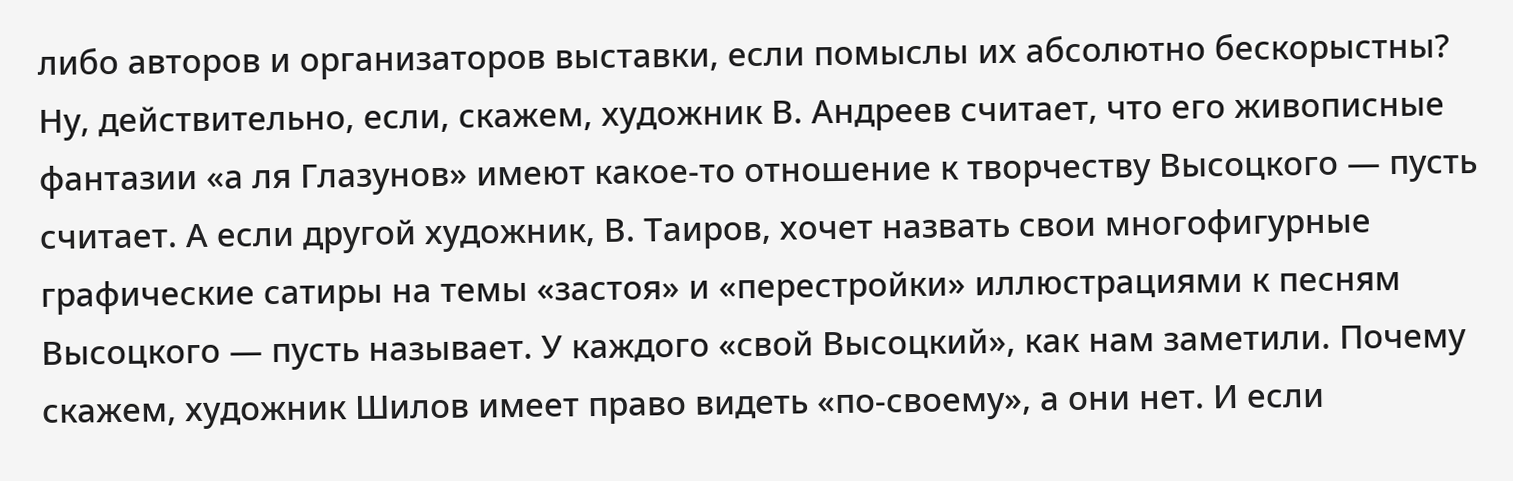либо авторов и организаторов выставки, если помыслы их абсолютно бескорыстны? Ну, действительно, если, скажем, художник В. Андреев считает, что его живописные фантазии «а ля Глазунов» имеют какое-то отношение к творчеству Высоцкого — пусть считает. А если другой художник, В. Таиров, хочет назвать свои многофигурные графические сатиры на темы «застоя» и «перестройки» иллюстрациями к песням Высоцкого — пусть называет. У каждого «свой Высоцкий», как нам заметили. Почему скажем, художник Шилов имеет право видеть «по-своему», а они нет. И если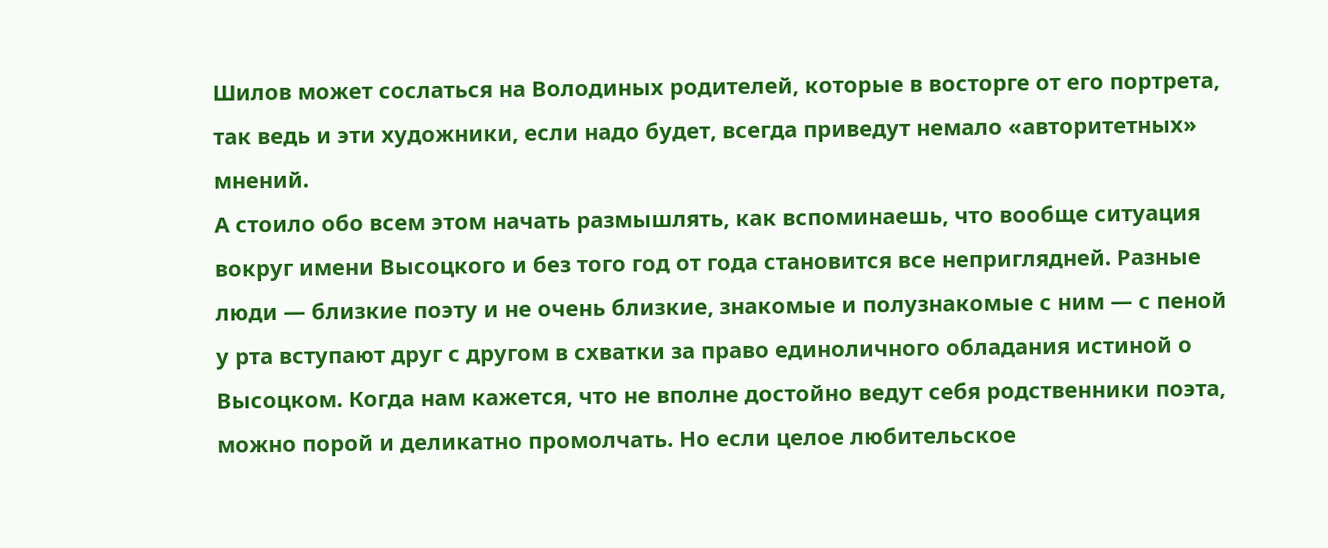Шилов может сослаться на Володиных родителей, которые в восторге от его портрета, так ведь и эти художники, если надо будет, всегда приведут немало «авторитетных» мнений.
А стоило обо всем этом начать размышлять, как вспоминаешь, что вообще ситуация вокруг имени Высоцкого и без того год от года становится все неприглядней. Разные люди — близкие поэту и не очень близкие, знакомые и полузнакомые с ним — с пеной у рта вступают друг с другом в схватки за право единоличного обладания истиной о Высоцком. Когда нам кажется, что не вполне достойно ведут себя родственники поэта, можно порой и деликатно промолчать. Но если целое любительское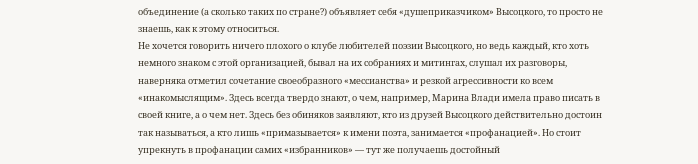объединение (а сколько таких по стране?) объявляет себя «душеприказчиком» Высоцкого, то просто не знаешь, как к этому относиться.
Не хочется говорить ничего плохого о клубе любителей поэзии Высоцкого, но ведь каждый, кто хоть немного знаком с этой организацией, бывал на их собраниях и митингах, слушал их разговоры, наверняка отметил сочетание своеобразного «мессианства» и резкой агрессивности ко всем «инакомыслящим». Здесь всегда твердо знают, о чем, например, Марина Влади имела право писать в своей книге, а о чем нет. Здесь без обиняков заявляют, кто из друзей Высоцкого действительно достоин так называться, а кто лишь «примазывается» к имени поэта, занимается «профанацией». Но стоит упрекнуть в профанации самих «избранников» — тут же получаешь достойный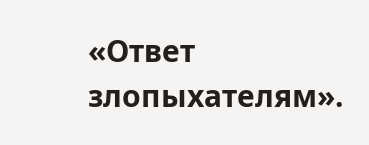«Ответ злопыхателям».